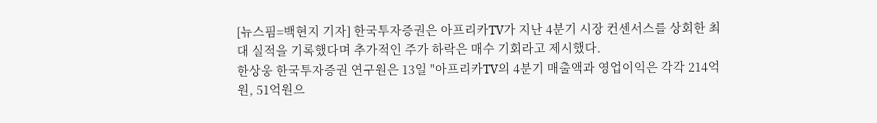[뉴스핌=백현지 기자] 한국투자증권은 아프리카TV가 지난 4분기 시장 컨센서스를 상회한 최대 실적을 기록했다며 추가적인 주가 하락은 매수 기회라고 제시했다.
한상웅 한국투자증권 연구원은 13일 "아프리카TV의 4분기 매출액과 영업이익은 각각 214억원, 51억원으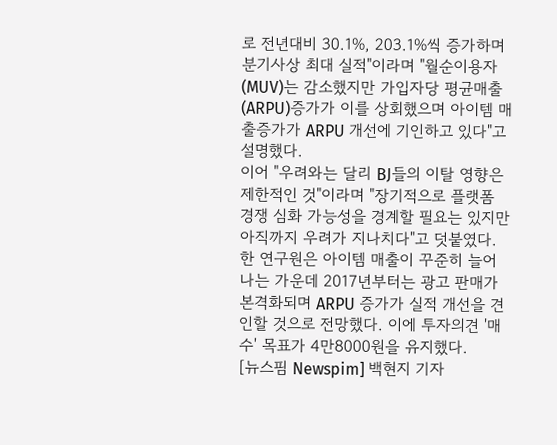로 전년대비 30.1%, 203.1%씩 증가하며 분기사상 최대 실적"이라며 "월순이용자(MUV)는 감소했지만 가입자당 평균매출(ARPU)증가가 이를 상회했으며 아이템 매출증가가 ARPU 개선에 기인하고 있다"고 설명했다.
이어 "우려와는 달리 BJ들의 이탈 영향은 제한적인 것"이라며 "장기적으로 플랫폼 경쟁 심화 가능성을 경계할 필요는 있지만 아직까지 우려가 지나치다"고 덧붙였다.
한 연구원은 아이템 매출이 꾸준히 늘어나는 가운데 2017년부터는 광고 판매가 본격화되며 ARPU 증가가 실적 개선을 견인할 것으로 전망했다. 이에 투자의견 '매수' 목표가 4만8000원을 유지했다.
[뉴스핌 Newspim] 백현지 기자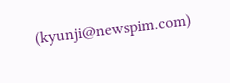(kyunji@newspim.com)